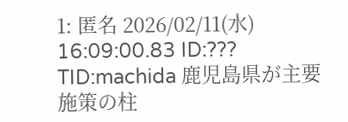1: 匿名 2026/02/11(水) 16:09:00.83 ID:??? TID:machida 鹿児島県が主要施策の柱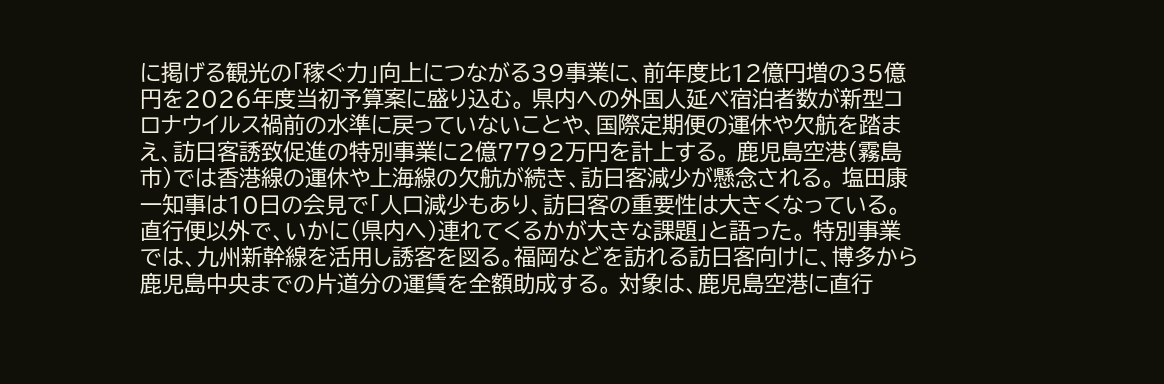に掲げる観光の「稼ぐ力」向上につながる39事業に、前年度比12億円増の35億円を2026年度当初予算案に盛り込む。 県内への外国人延べ宿泊者数が新型コロナウイルス禍前の水準に戻っていないことや、国際定期便の運休や欠航を踏まえ、訪日客誘致促進の特別事業に2億7792万円を計上する。 鹿児島空港(霧島市)では香港線の運休や上海線の欠航が続き、訪日客減少が懸念される。 塩田康一知事は10日の会見で「人口減少もあり、訪日客の重要性は大きくなっている。直行便以外で、いかに(県内へ)連れてくるかが大きな課題」と語った。 特別事業では、九州新幹線を活用し誘客を図る。福岡などを訪れる訪日客向けに、博多から鹿児島中央までの片道分の運賃を全額助成する。 対象は、鹿児島空港に直行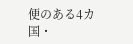便のある4カ国・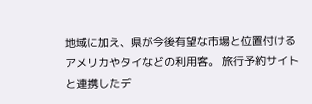地域に加え、県が今後有望な市場と位置付けるアメリカやタイなどの利用客。 旅行予約サイトと連携したデ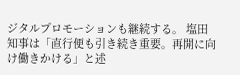ジタルプロモーションも継続する。 塩田知事は「直行便も引き続き重要。再開に向け働きかける」と述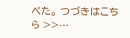べた。 つづきはこちら >>…